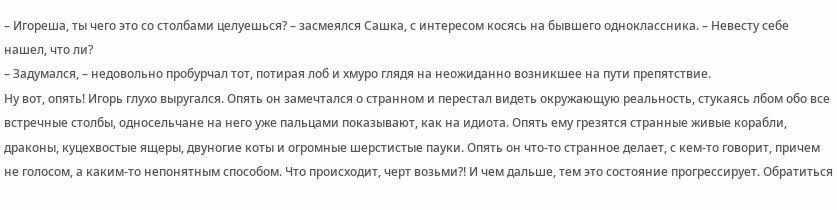– Игореша, ты чего это со столбами целуешься? – засмеялся Сашка, с интересом косясь на бывшего одноклассника. – Невесту себе нашел, что ли?
– Задумался, – недовольно пробурчал тот, потирая лоб и хмуро глядя на неожиданно возникшее на пути препятствие.
Ну вот, опять! Игорь глухо выругался. Опять он замечтался о странном и перестал видеть окружающую реальность, стукаясь лбом обо все встречные столбы, односельчане на него уже пальцами показывают, как на идиота. Опять ему грезятся странные живые корабли, драконы, куцехвостые ящеры, двуногие коты и огромные шерстистые пауки. Опять он что-то странное делает, с кем-то говорит, причем не голосом, а каким-то непонятным способом. Что происходит, черт возьми?! И чем дальше, тем это состояние прогрессирует. Обратиться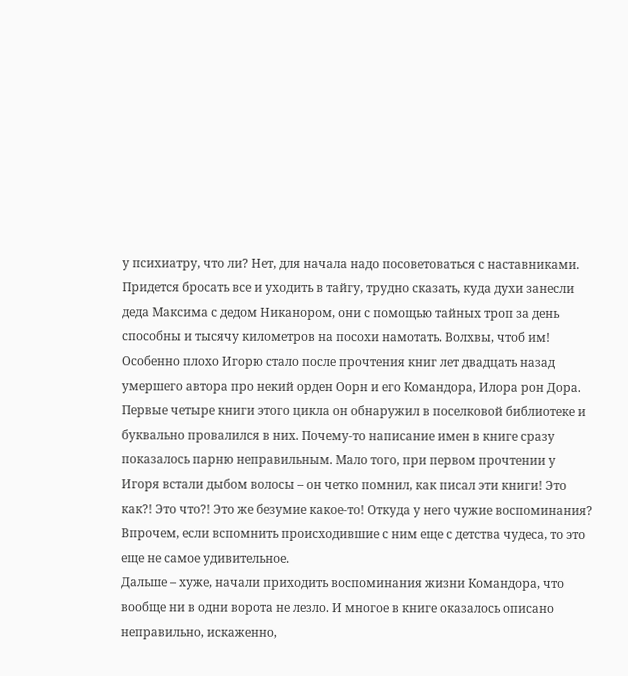у психиатру, что ли? Нет, для начала надо посоветоваться с наставниками. Придется бросать все и уходить в тайгу, трудно сказать, куда духи занесли деда Максима с дедом Никанором, они с помощью тайных троп за день способны и тысячу километров на посохи намотать. Волхвы, чтоб им!
Особенно плохо Игорю стало после прочтения книг лет двадцать назад умершего автора про некий орден Оорн и его Командора, Илора рон Дора. Первые четыре книги этого цикла он обнаружил в поселковой библиотеке и буквально провалился в них. Почему-то написание имен в книге сразу показалось парню неправильным. Мало того, при первом прочтении у Игоря встали дыбом волосы – он четко помнил, как писал эти книги! Это как?! Это что?! Это же безумие какое-то! Откуда у него чужие воспоминания? Впрочем, если вспомнить происходившие с ним еще с детства чудеса, то это еще не самое удивительное.
Дальше – хуже, начали приходить воспоминания жизни Командора, что вообще ни в одни ворота не лезло. И многое в книге оказалось описано неправильно, искаженно,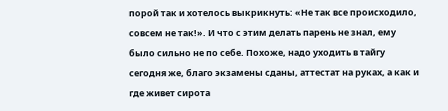порой так и хотелось выкрикнуть: «Не так все происходило, совсем не так!». И что с этим делать парень не знал, ему было сильно не по себе. Похоже, надо уходить в тайгу сегодня же, благо экзамены сданы, аттестат на руках, а как и где живет сирота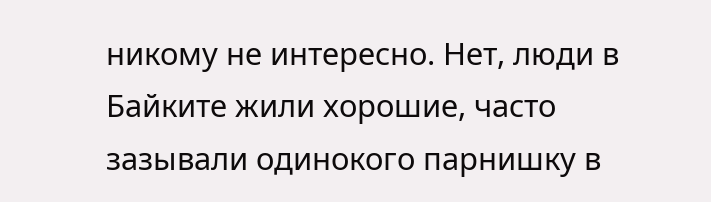никому не интересно. Нет, люди в Байките жили хорошие, часто зазывали одинокого парнишку в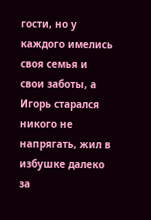гости, но у каждого имелись своя семья и свои заботы, а Игорь старался никого не напрягать, жил в избушке далеко за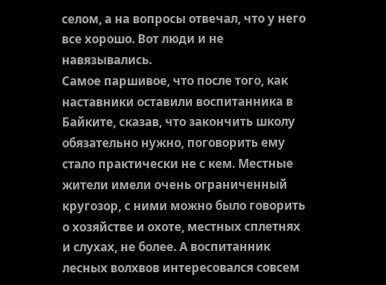селом, а на вопросы отвечал, что у него все хорошо. Вот люди и не навязывались.
Самое паршивое, что после того, как наставники оставили воспитанника в Байките, сказав, что закончить школу обязательно нужно, поговорить ему стало практически не с кем. Местные жители имели очень ограниченный кругозор, с ними можно было говорить о хозяйстве и охоте, местных сплетнях и слухах, не более. А воспитанник лесных волхвов интересовался совсем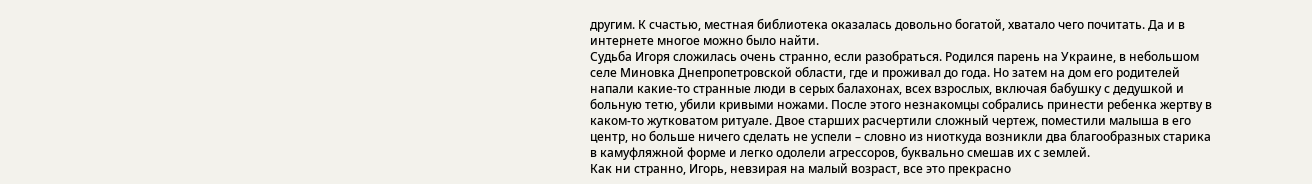другим. К счастью, местная библиотека оказалась довольно богатой, хватало чего почитать. Да и в интернете многое можно было найти.
Судьба Игоря сложилась очень странно, если разобраться. Родился парень на Украине, в небольшом селе Миновка Днепропетровской области, где и проживал до года. Но затем на дом его родителей напали какие-то странные люди в серых балахонах, всех взрослых, включая бабушку с дедушкой и больную тетю, убили кривыми ножами. После этого незнакомцы собрались принести ребенка жертву в каком-то жутковатом ритуале. Двое старших расчертили сложный чертеж, поместили малыша в его центр, но больше ничего сделать не успели – словно из ниоткуда возникли два благообразных старика в камуфляжной форме и легко одолели агрессоров, буквально смешав их с землей.
Как ни странно, Игорь, невзирая на малый возраст, все это прекрасно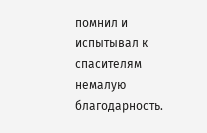помнил и испытывал к спасителям немалую благодарность.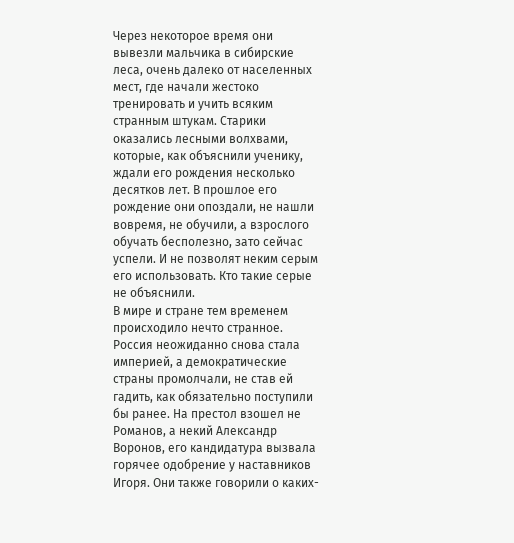Через некоторое время они вывезли мальчика в сибирские леса, очень далеко от населенных мест, где начали жестоко тренировать и учить всяким странным штукам. Старики оказались лесными волхвами, которые, как объяснили ученику, ждали его рождения несколько десятков лет. В прошлое его рождение они опоздали, не нашли вовремя, не обучили, а взрослого обучать бесполезно, зато сейчас успели. И не позволят неким серым его использовать. Кто такие серые не объяснили.
В мире и стране тем временем происходило нечто странное. Россия неожиданно снова стала империей, а демократические страны промолчали, не став ей гадить, как обязательно поступили бы ранее. На престол взошел не Романов, а некий Александр Воронов, его кандидатура вызвала горячее одобрение у наставников Игоря. Они также говорили о каких-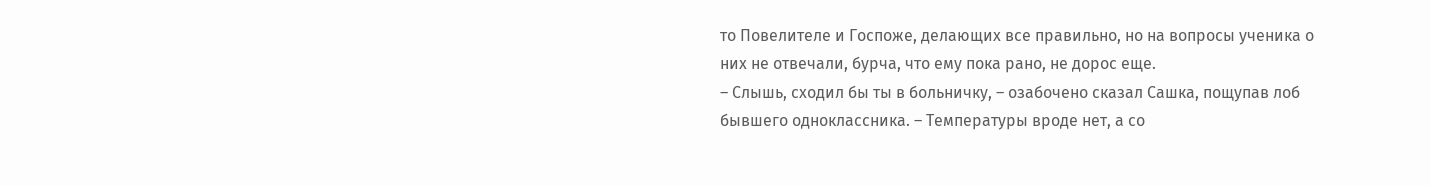то Повелителе и Госпоже, делающих все правильно, но на вопросы ученика о них не отвечали, бурча, что ему пока рано, не дорос еще.
– Слышь, сходил бы ты в больничку, – озабочено сказал Сашка, пощупав лоб бывшего одноклассника. – Температуры вроде нет, а со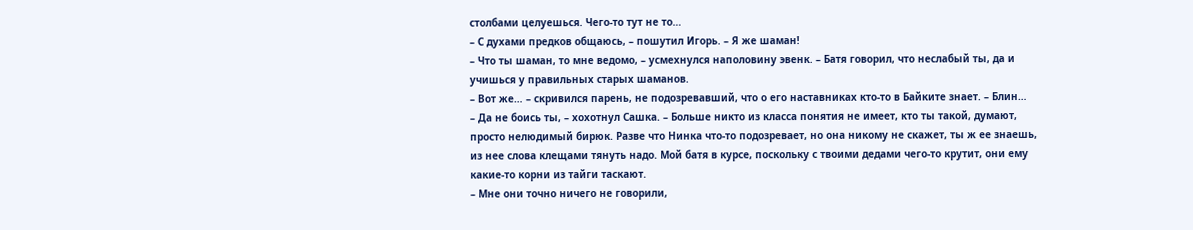столбами целуешься. Чего-то тут не то…
– С духами предков общаюсь, – пошутил Игорь. – Я же шаман!
– Что ты шаман, то мне ведомо, – усмехнулся наполовину эвенк. – Батя говорил, что неслабый ты, да и учишься у правильных старых шаманов.
– Вот же… – скривился парень, не подозревавший, что о его наставниках кто-то в Байките знает. – Блин…
– Да не боись ты, – хохотнул Сашка. – Больше никто из класса понятия не имеет, кто ты такой, думают, просто нелюдимый бирюк. Разве что Нинка что-то подозревает, но она никому не скажет, ты ж ее знаешь, из нее слова клещами тянуть надо. Мой батя в курсе, поскольку с твоими дедами чего-то крутит, они ему какие-то корни из тайги таскают.
– Мне они точно ничего не говорили,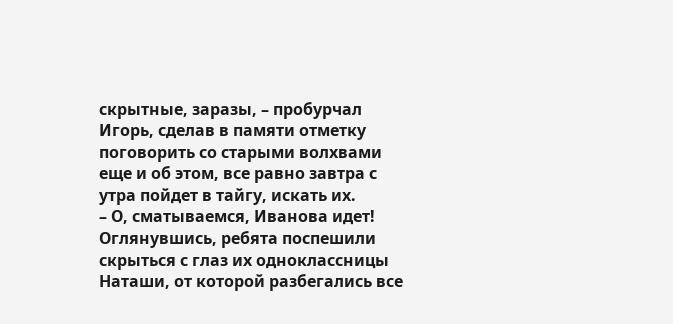скрытные, заразы, – пробурчал Игорь, сделав в памяти отметку поговорить со старыми волхвами еще и об этом, все равно завтра с утра пойдет в тайгу, искать их.
– О, сматываемся, Иванова идет!
Оглянувшись, ребята поспешили скрыться с глаз их одноклассницы Наташи, от которой разбегались все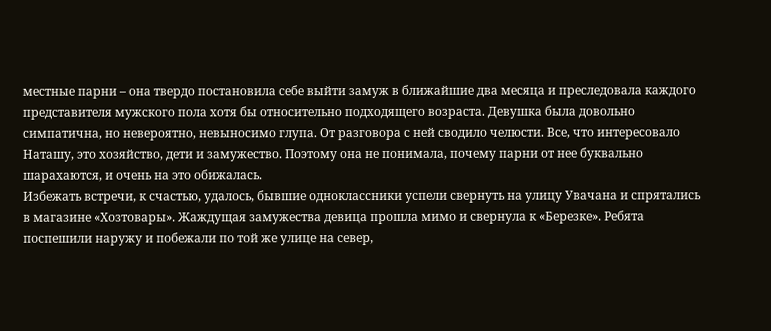местные парни – она твердо постановила себе выйти замуж в ближайшие два месяца и преследовала каждого представителя мужского пола хотя бы относительно подходящего возраста. Девушка была довольно симпатична, но невероятно, невыносимо глупа. От разговора с ней сводило челюсти. Все, что интересовало Наташу, это хозяйство, дети и замужество. Поэтому она не понимала, почему парни от нее буквально шарахаются, и очень на это обижалась.
Избежать встречи, к счастью, удалось, бывшие одноклассники успели свернуть на улицу Увачана и спрятались в магазине «Хозтовары». Жаждущая замужества девица прошла мимо и свернула к «Березке». Ребята поспешили наружу и побежали по той же улице на север,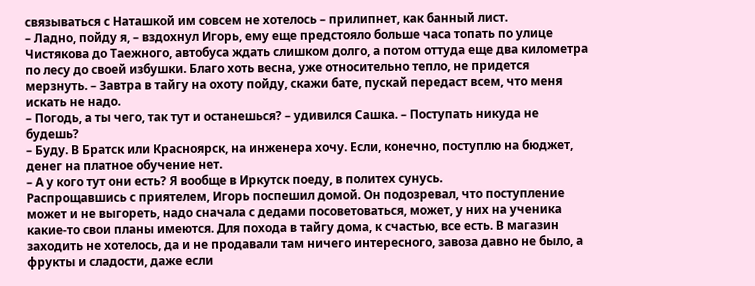связываться с Наташкой им совсем не хотелось – прилипнет, как банный лист.
– Ладно, пойду я, – вздохнул Игорь, ему еще предстояло больше часа топать по улице Чистякова до Таежного, автобуса ждать слишком долго, а потом оттуда еще два километра по лесу до своей избушки. Благо хоть весна, уже относительно тепло, не придется мерзнуть. – Завтра в тайгу на охоту пойду, скажи бате, пускай передаст всем, что меня искать не надо.
– Погодь, а ты чего, так тут и останешься? – удивился Сашка. – Поступать никуда не будешь?
– Буду. В Братск или Красноярск, на инженера хочу. Если, конечно, поступлю на бюджет, денег на платное обучение нет.
– А у кого тут они есть? Я вообще в Иркутск поеду, в политех сунусь.
Распрощавшись с приятелем, Игорь поспешил домой. Он подозревал, что поступление может и не выгореть, надо сначала с дедами посоветоваться, может, у них на ученика какие-то свои планы имеются. Для похода в тайгу дома, к счастью, все есть. В магазин заходить не хотелось, да и не продавали там ничего интересного, завоза давно не было, а фрукты и сладости, даже если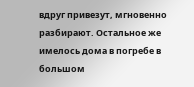вдруг привезут, мгновенно разбирают. Остальное же имелось дома в погребе в большом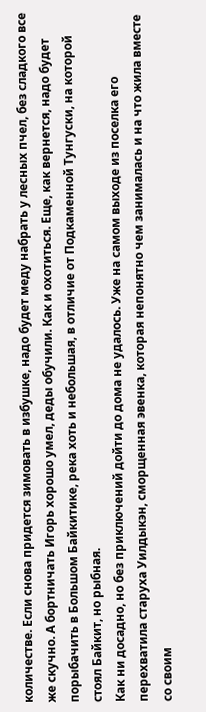количестве. Если снова придется зимовать в избушке, надо будет меду набрать у лесных пчел, без сладкого все же скучно. А бортничать Игорь хорошо умел, деды обучили. Как и охотиться. Еще, как вернется, надо будет порыбачить в Большом Байкитике, река хоть и небольшая, в отличие от Подкаменной Тунгуски, на которой стоял Байкит, но рыбная.
Как ни досадно, но без приключений дойти до дома не удалось. Уже на самом выходе из поселка его перехватила старуха Уилдыкэн, сморщенная эвенка, которая непонятно чем занималась и на что жила вместе со своим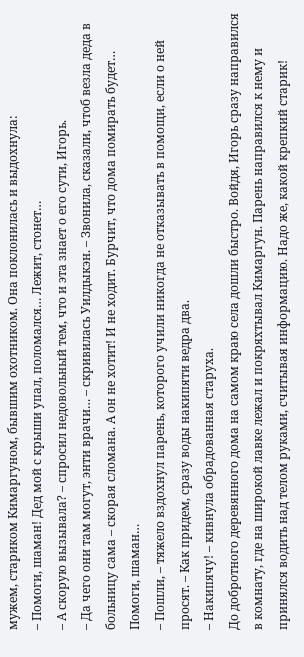мужем, стариком Кимаргуном, бывшим охотником. Она поклонилась и выдохнула:
– Помоги, шаман! Дед мой с крыши упал, поломался… Лежит, стонет…
– А скорую вызывала? – спросил недовольный тем, что и эта знает о его сути, Игорь.
– Да чего они там могут, энти врачи… – скривилась Уилдыкэн. – Звонила, сказали, чтоб везла деда в больницу сама – скорая сломана. А он не хотит! И не ходит. Бурчит, что дома помирать будет… Помоги, шаман…
– Пошли, – тяжело вздохнул парень, которого учили никогда не отказывать в помощи, если о ней просят. – Как придем, сразу воды накипяти ведра два.
– Накипячу! – кивнула обрадованная старуха.
До добротного деревянного дома на самом краю села дошли быстро. Войдя, Игорь сразу направился в комнату, где на широкой лавке лежал и покряхтывал Кимаргун. Парень направился к нему и принялся водить над телом руками, считывая информацию. Надо же, какой крепкий старик!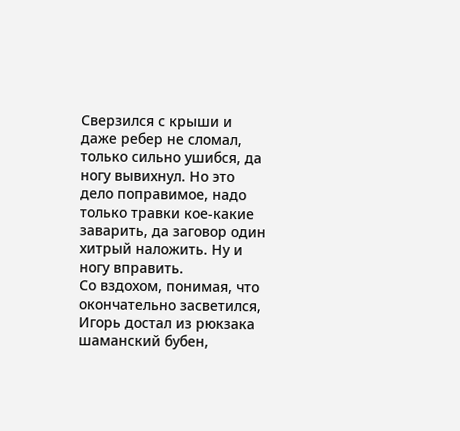Сверзился с крыши и даже ребер не сломал, только сильно ушибся, да ногу вывихнул. Но это дело поправимое, надо только травки кое-какие заварить, да заговор один хитрый наложить. Ну и ногу вправить.
Со вздохом, понимая, что окончательно засветился, Игорь достал из рюкзака шаманский бубен,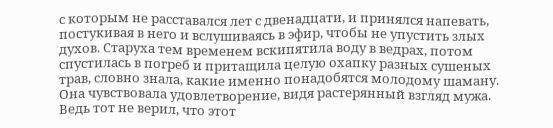с которым не расставался лет с двенадцати, и принялся напевать, постукивая в него и вслушиваясь в эфир, чтобы не упустить злых духов. Старуха тем временем вскипятила воду в ведрах, потом спустилась в погреб и притащила целую охапку разных сушеных трав, словно знала, какие именно понадобятся молодому шаману. Она чувствовала удовлетворение, видя растерянный взгляд мужа. Ведь тот не верил, что этот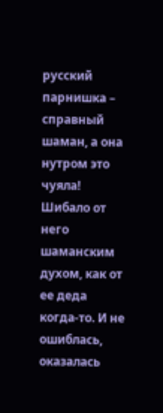русский парнишка – справный шаман, а она нутром это чуяла! Шибало от него шаманским духом, как от ее деда когда-то. И не ошиблась, оказалась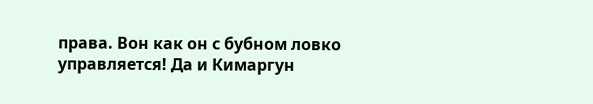права. Вон как он с бубном ловко управляется! Да и Кимаргун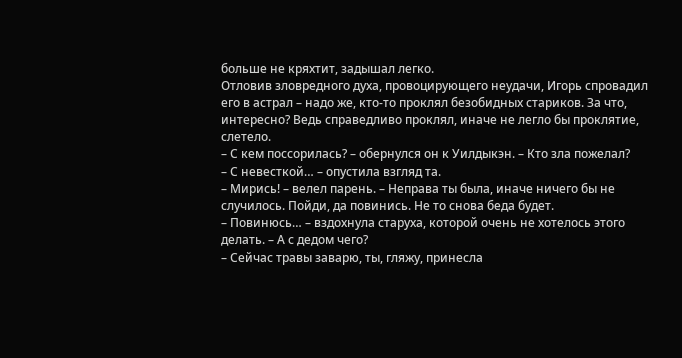больше не кряхтит, задышал легко.
Отловив зловредного духа, провоцирующего неудачи, Игорь спровадил его в астрал – надо же, кто-то проклял безобидных стариков. За что, интересно? Ведь справедливо проклял, иначе не легло бы проклятие, слетело.
– С кем поссорилась? – обернулся он к Уилдыкэн. – Кто зла пожелал?
– С невесткой… – опустила взгляд та.
– Мирись! – велел парень. – Неправа ты была, иначе ничего бы не случилось. Пойди, да повинись. Не то снова беда будет.
– Повинюсь… – вздохнула старуха, которой очень не хотелось этого делать. – А с дедом чего?
– Сейчас травы заварю, ты, гляжу, принесла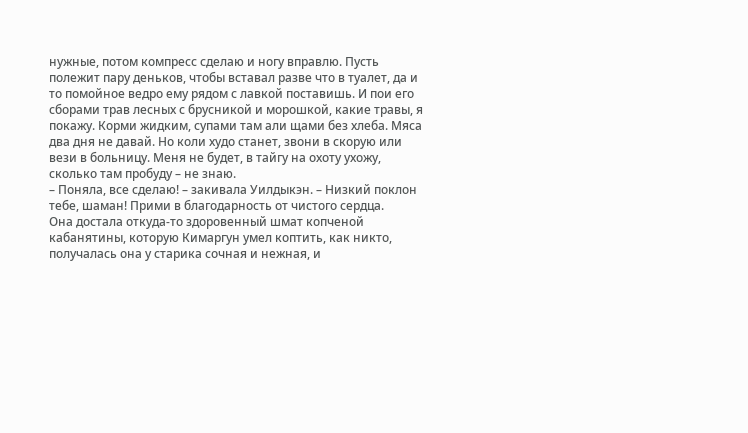нужные, потом компресс сделаю и ногу вправлю. Пусть полежит пару деньков, чтобы вставал разве что в туалет, да и то помойное ведро ему рядом с лавкой поставишь. И пои его сборами трав лесных с брусникой и морошкой, какие травы, я покажу. Корми жидким, супами там али щами без хлеба. Мяса два дня не давай. Но коли худо станет, звони в скорую или вези в больницу. Меня не будет, в тайгу на охоту ухожу, сколько там пробуду – не знаю.
– Поняла, все сделаю! – закивала Уилдыкэн. – Низкий поклон тебе, шаман! Прими в благодарность от чистого сердца.
Она достала откуда-то здоровенный шмат копченой кабанятины, которую Кимаргун умел коптить, как никто, получалась она у старика сочная и нежная, и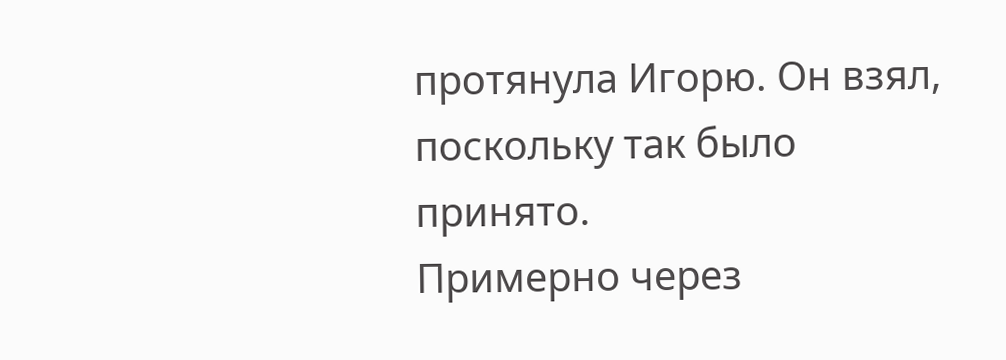протянула Игорю. Он взял, поскольку так было принято.
Примерно через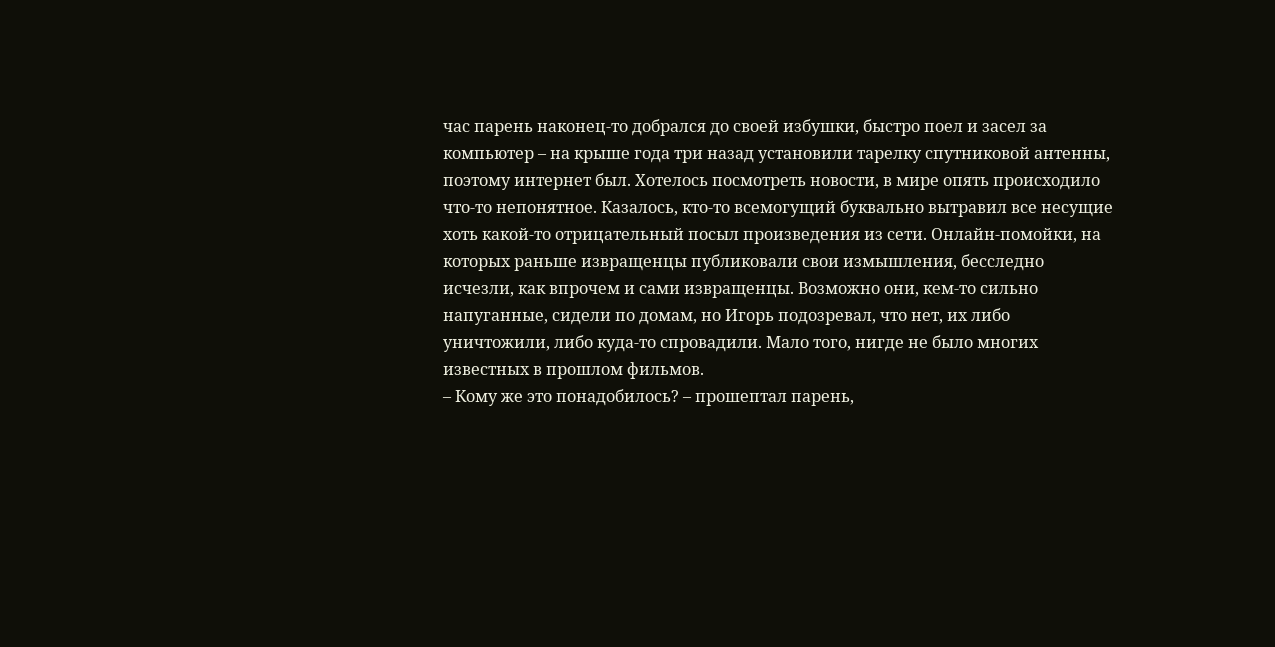час парень наконец-то добрался до своей избушки, быстро поел и засел за компьютер – на крыше года три назад установили тарелку спутниковой антенны, поэтому интернет был. Хотелось посмотреть новости, в мире опять происходило что-то непонятное. Казалось, кто-то всемогущий буквально вытравил все несущие хоть какой-то отрицательный посыл произведения из сети. Онлайн-помойки, на которых раньше извращенцы публиковали свои измышления, бесследно исчезли, как впрочем и сами извращенцы. Возможно они, кем-то сильно напуганные, сидели по домам, но Игорь подозревал, что нет, их либо уничтожили, либо куда-то спровадили. Мало того, нигде не было многих известных в прошлом фильмов.
– Кому же это понадобилось? – прошептал парень,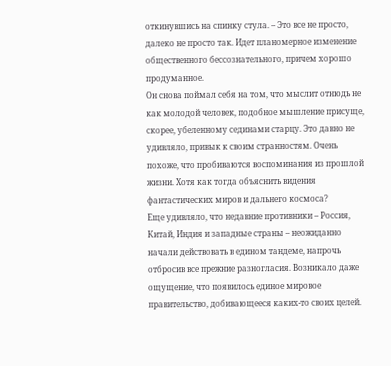откинувшись на спинку стула. – Это все не просто, далеко не просто так. Идет планомерное изменение общественного бессознательного, причем хорошо продуманное.
Он снова поймал себя на том, что мыслит отнюдь не как молодой человек, подобное мышление присуще, скорее, убеленному сединами старцу. Это давно не удивляло, привык к своим странностям. Очень похоже, что пробиваются воспоминания из прошлой жизни. Хотя как тогда объяснить видения фантастических миров и дальнего космоса?
Еще удивляло, что недавние противники – Россия, Китай, Индия и западные страны – неожиданно начали действовать в едином тандеме, напрочь отбросив все прежние разногласия. Возникало даже ощущение, что появилось единое мировое правительство, добивающееся каких-то своих целей.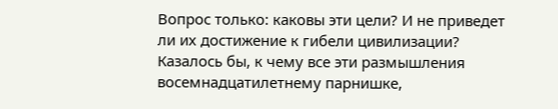Вопрос только: каковы эти цели? И не приведет ли их достижение к гибели цивилизации?
Казалось бы, к чему все эти размышления восемнадцатилетнему парнишке,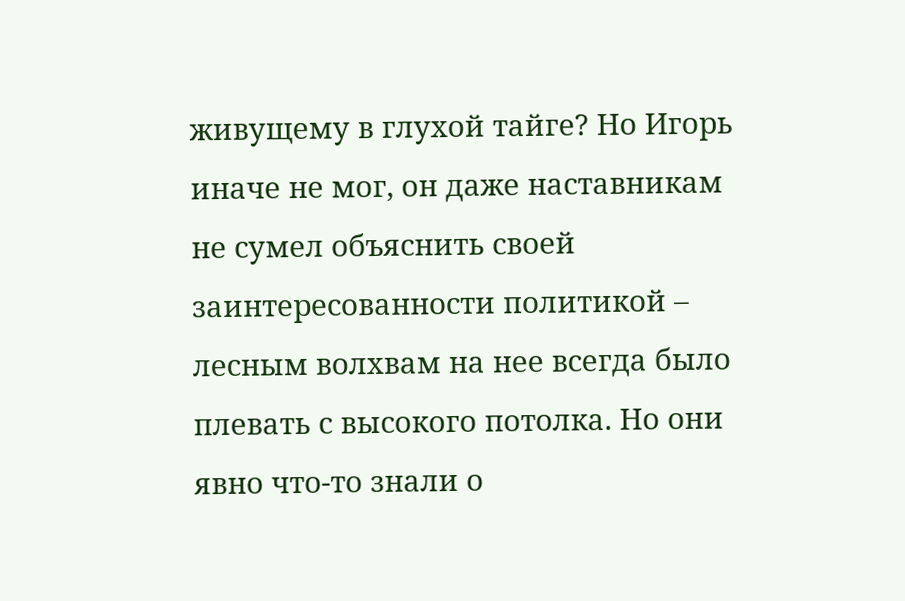живущему в глухой тайге? Но Игорь иначе не мог, он даже наставникам не сумел объяснить своей заинтересованности политикой – лесным волхвам на нее всегда было плевать с высокого потолка. Но они явно что-то знали о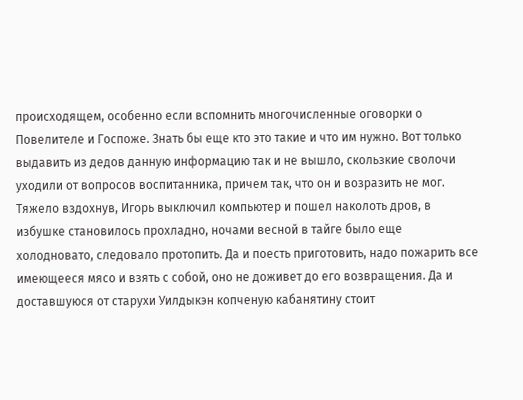происходящем, особенно если вспомнить многочисленные оговорки о Повелителе и Госпоже. Знать бы еще кто это такие и что им нужно. Вот только выдавить из дедов данную информацию так и не вышло, скользкие сволочи уходили от вопросов воспитанника, причем так, что он и возразить не мог.
Тяжело вздохнув, Игорь выключил компьютер и пошел наколоть дров, в избушке становилось прохладно, ночами весной в тайге было еще холодновато, следовало протопить. Да и поесть приготовить, надо пожарить все имеющееся мясо и взять с собой, оно не доживет до его возвращения. Да и доставшуюся от старухи Уилдыкэн копченую кабанятину стоит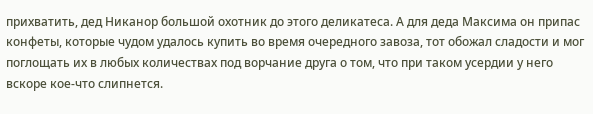прихватить, дед Никанор большой охотник до этого деликатеса. А для деда Максима он припас конфеты, которые чудом удалось купить во время очередного завоза, тот обожал сладости и мог поглощать их в любых количествах под ворчание друга о том, что при таком усердии у него вскоре кое-что слипнется.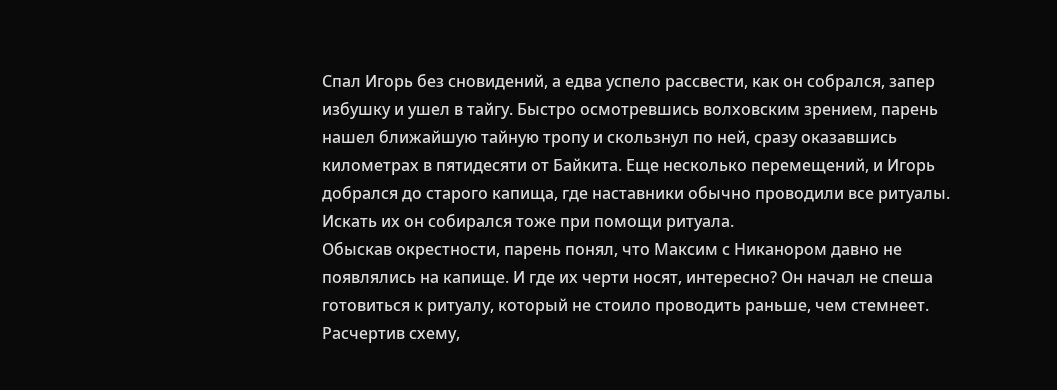Спал Игорь без сновидений, а едва успело рассвести, как он собрался, запер избушку и ушел в тайгу. Быстро осмотревшись волховским зрением, парень нашел ближайшую тайную тропу и скользнул по ней, сразу оказавшись километрах в пятидесяти от Байкита. Еще несколько перемещений, и Игорь добрался до старого капища, где наставники обычно проводили все ритуалы. Искать их он собирался тоже при помощи ритуала.
Обыскав окрестности, парень понял, что Максим с Никанором давно не появлялись на капище. И где их черти носят, интересно? Он начал не спеша готовиться к ритуалу, который не стоило проводить раньше, чем стемнеет. Расчертив схему,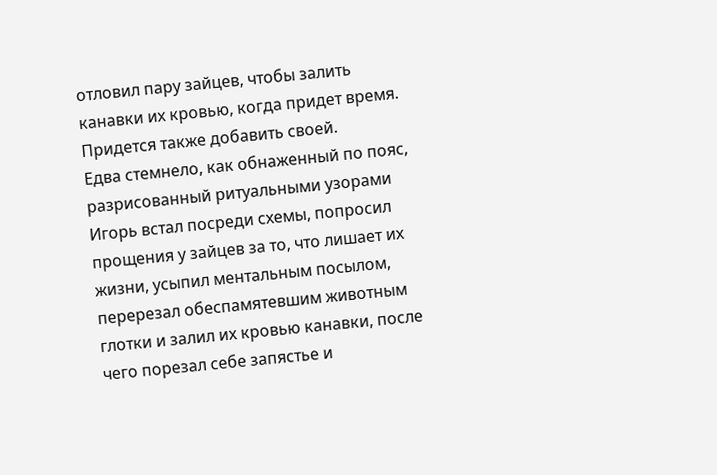отловил пару зайцев, чтобы залить канавки их кровью, когда придет время. Придется также добавить своей.
Едва стемнело, как обнаженный по пояс, разрисованный ритуальными узорами Игорь встал посреди схемы, попросил прощения у зайцев за то, что лишает их жизни, усыпил ментальным посылом, перерезал обеспамятевшим животным глотки и залил их кровью канавки, после чего порезал себе запястье и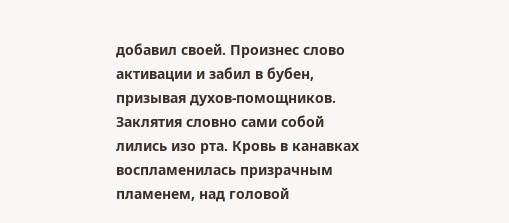добавил своей. Произнес слово активации и забил в бубен, призывая духов-помощников. Заклятия словно сами собой лились изо рта. Кровь в канавках воспламенилась призрачным пламенем, над головой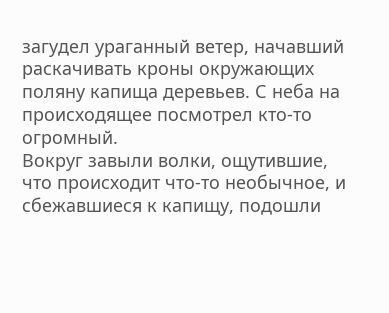загудел ураганный ветер, начавший раскачивать кроны окружающих поляну капища деревьев. С неба на происходящее посмотрел кто-то огромный.
Вокруг завыли волки, ощутившие, что происходит что-то необычное, и сбежавшиеся к капищу, подошли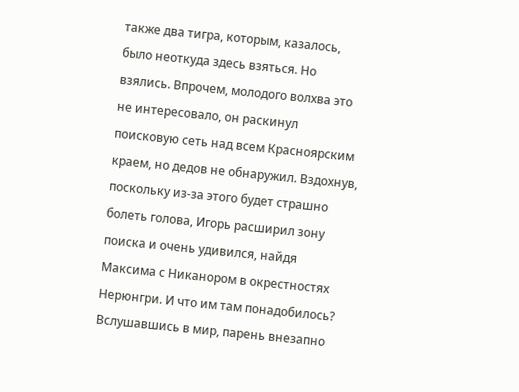также два тигра, которым, казалось, было неоткуда здесь взяться. Но взялись. Впрочем, молодого волхва это не интересовало, он раскинул поисковую сеть над всем Красноярским краем, но дедов не обнаружил. Вздохнув, поскольку из-за этого будет страшно болеть голова, Игорь расширил зону поиска и очень удивился, найдя Максима с Никанором в окрестностях Нерюнгри. И что им там понадобилось?
Вслушавшись в мир, парень внезапно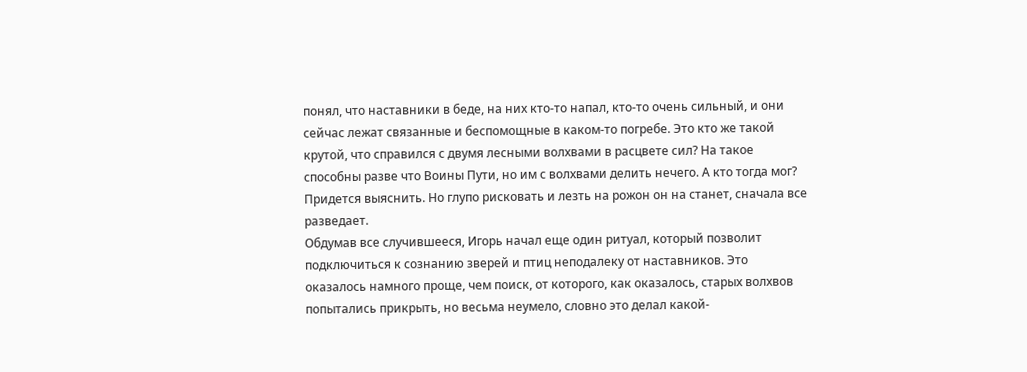понял, что наставники в беде, на них кто-то напал, кто-то очень сильный, и они сейчас лежат связанные и беспомощные в каком-то погребе. Это кто же такой крутой, что справился с двумя лесными волхвами в расцвете сил? На такое способны разве что Воины Пути, но им с волхвами делить нечего. А кто тогда мог? Придется выяснить. Но глупо рисковать и лезть на рожон он на станет, сначала все разведает.
Обдумав все случившееся, Игорь начал еще один ритуал, который позволит подключиться к сознанию зверей и птиц неподалеку от наставников. Это оказалось намного проще, чем поиск, от которого, как оказалось, старых волхвов попытались прикрыть, но весьма неумело, словно это делал какой-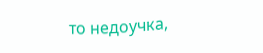то недоучка,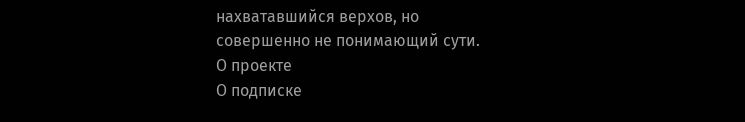нахватавшийся верхов, но совершенно не понимающий сути.
О проекте
О подписке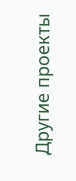Другие проекты